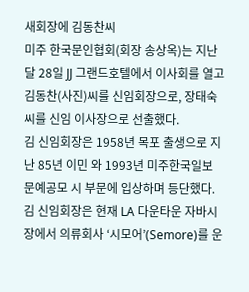새회장에 김동찬씨
미주 한국문인협회(회장 송상옥)는 지난달 28일 JJ 그랜드호텔에서 이사회를 열고 김동찬(사진)씨를 신임회장으로, 장태숙씨를 신임 이사장으로 선출했다.
김 신임회장은 1958년 목포 출생으로 지난 85년 이민 와 1993년 미주한국일보 문예공모 시 부문에 입상하며 등단했다. 김 신임회장은 현재 LA 다운타운 자바시장에서 의류회사 ‘시모어’(Semore)를 운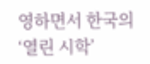영하면서 한국의 ‘열린 시학’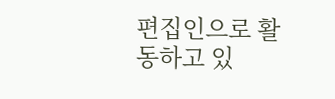편집인으로 활동하고 있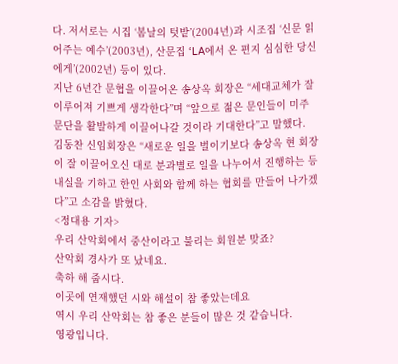다. 저서로는 시집 ‘봄날의 텃밭’(2004년)과 시조집 ‘신문 읽어주는 예수’(2003년), 산문집 ‘LA에서 온 편지 심심한 당신에게’(2002년) 등이 있다.
지난 6년간 문협을 이끌어온 송상옥 회장은 “세대교체가 잘 이루어져 기쁘게 생각한다”며 “앞으로 젊은 문인들이 미주 문단을 활발하게 이끌어나갈 것이라 기대한다”고 말했다.
김동찬 신임회장은 “새로운 일을 벌이기보다 송상옥 현 회장이 잘 이끌어오신 대로 분과별로 일을 나누어서 진행하는 등 내실을 기하고 한인 사회와 함께 하는 협회를 만들어 나가겠다”고 소감을 밝혔다.
<정대용 기자>
우리 산악회에서 중산이라고 불리는 회원분 맞죠?
산악회 경사가 또 났네요.
축하 해 줍시다.
이곳에 연재했던 시와 해설이 참 좋았는데요
역시 우리 산악회는 참 좋은 분들이 많은 것 같습니다.
영광입니다.